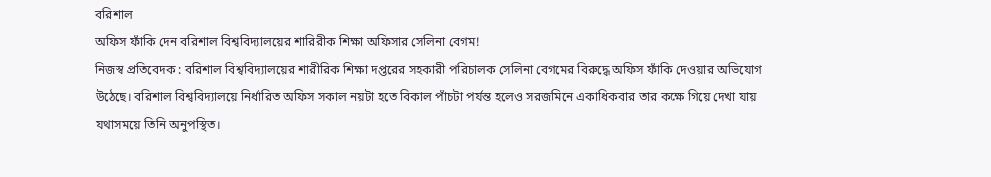বরিশাল
অফিস ফাঁকি দেন বরিশাল বিশ্ববিদ্যালয়ের শারিরীক শিক্ষা অফিসার সেলিনা বেগম!
নিজস্ব প্রতিবেদক : বরিশাল বিশ্ববিদ্যালয়ের শারীরিক শিক্ষা দপ্তরের সহকারী পরিচালক সেলিনা বেগমের বিরুদ্ধে অফিস ফাঁকি দেওয়ার অভিযোগ উঠেছে। বরিশাল বিশ্ববিদ্যালয়ে নির্ধারিত অফিস সকাল নয়টা হতে বিকাল পাঁচটা পর্যন্ত হলেও সরজমিনে একাধিকবার তার কক্ষে গিয়ে দেখা যায় যথাসময়ে তিনি অনুপস্থিত।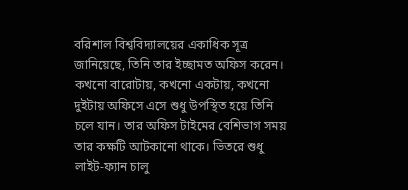বরিশাল বিশ্ববিদ্যালয়ের একাধিক সূত্র জানিয়েছে, তিনি তার ইচ্ছামত অফিস করেন। কখনো বারোটায়, কখনো একটায়, কখনো দুইটায় অফিসে এসে শুধু উপস্থিত হয়ে তিনি চলে যান। তার অফিস টাইমের বেশিভাগ সময় তার কক্ষটি আটকানো থাকে। ভিতরে শুধু লাইট-ফ্যান চালু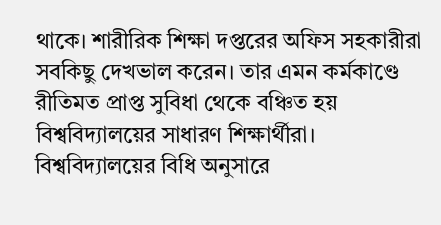থাকে। শারীরিক শিক্ষা দপ্তরের অফিস সহকারীরা সবকিছু দেখভাল করেন। তার এমন কর্মকাণ্ডে রীতিমত প্রাপ্ত সুবিধা থেকে বঞ্চিত হয় বিশ্ববিদ্যালয়ের সাধারণ শিক্ষার্থীরা।
বিশ্ববিদ্যালয়ের বিধি অনুসারে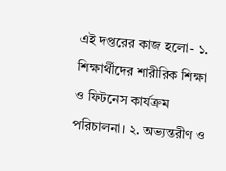এই দপ্তরের কাজ হলো- ১. শিক্ষার্থীদের শারীরিক শিক্ষা ও ফিটনেস কার্যক্রম পরিচালনা। ২. অভ্যন্তরীণ ও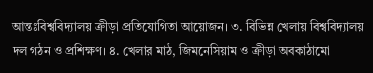আন্তঃবিশ্ববিদ্যালয় ক্রীড়া প্রতিযোগিতা আয়োজন। ৩. বিভিন্ন খেলায় বিশ্ববিদ্যালয় দল গঠন ও প্রশিক্ষণ। ৪. খেলার মাঠ, জিমনেসিয়াম ও ক্রীড়া অবকাঠামো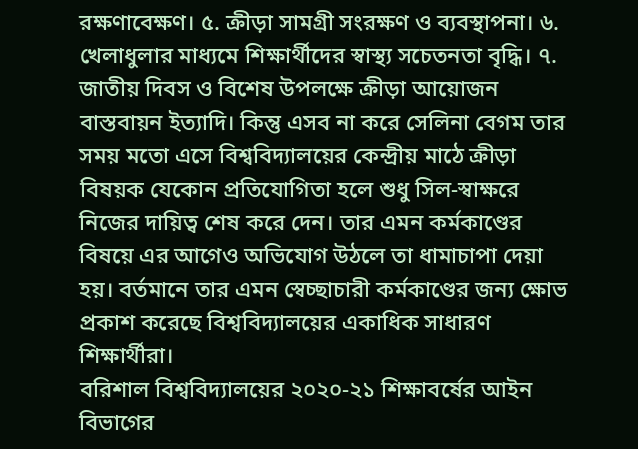রক্ষণাবেক্ষণ। ৫. ক্রীড়া সামগ্রী সংরক্ষণ ও ব্যবস্থাপনা। ৬. খেলাধুলার মাধ্যমে শিক্ষার্থীদের স্বাস্থ্য সচেতনতা বৃদ্ধি। ৭. জাতীয় দিবস ও বিশেষ উপলক্ষে ক্রীড়া আয়োজন বাস্তবায়ন ইত্যাদি। কিন্তু এসব না করে সেলিনা বেগম তার সময় মতো এসে বিশ্ববিদ্যালয়ের কেন্দ্রীয় মাঠে ক্রীড়া বিষয়ক যেকোন প্রতিযোগিতা হলে শুধু সিল-স্বাক্ষরে নিজের দায়িত্ব শেষ করে দেন। তার এমন কর্মকাণ্ডের বিষয়ে এর আগেও অভিযোগ উঠলে তা ধামাচাপা দেয়া হয়। বর্তমানে তার এমন স্বেচ্ছাচারী কর্মকাণ্ডের জন্য ক্ষোভ প্রকাশ করেছে বিশ্ববিদ্যালয়ের একাধিক সাধারণ শিক্ষার্থীরা।
বরিশাল বিশ্ববিদ্যালয়ের ২০২০-২১ শিক্ষাবর্ষের আইন বিভাগের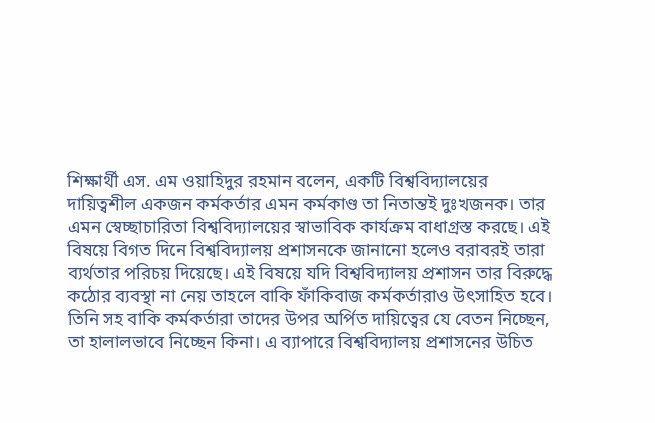শিক্ষার্থী এস. এম ওয়াহিদুর রহমান বলেন, একটি বিশ্ববিদ্যালয়ের দায়িত্বশীল একজন কর্মকর্তার এমন কর্মকাণ্ড তা নিতান্তই দুঃখজনক। তার এমন স্বেচ্ছাচারিতা বিশ্ববিদ্যালয়ের স্বাভাবিক কার্যক্রম বাধাগ্রস্ত করছে। এই বিষয়ে বিগত দিনে বিশ্ববিদ্যালয় প্রশাসনকে জানানো হলেও বরাবরই তারা ব্যর্থতার পরিচয় দিয়েছে। এই বিষয়ে যদি বিশ্ববিদ্যালয় প্রশাসন তার বিরুদ্ধে কঠোর ব্যবস্থা না নেয় তাহলে বাকি ফাঁকিবাজ কর্মকর্তারাও উৎসাহিত হবে। তিনি সহ বাকি কর্মকর্তারা তাদের উপর অর্পিত দায়িত্বের যে বেতন নিচ্ছেন, তা হালালভাবে নিচ্ছেন কিনা। এ ব্যাপারে বিশ্ববিদ্যালয় প্রশাসনের উচিত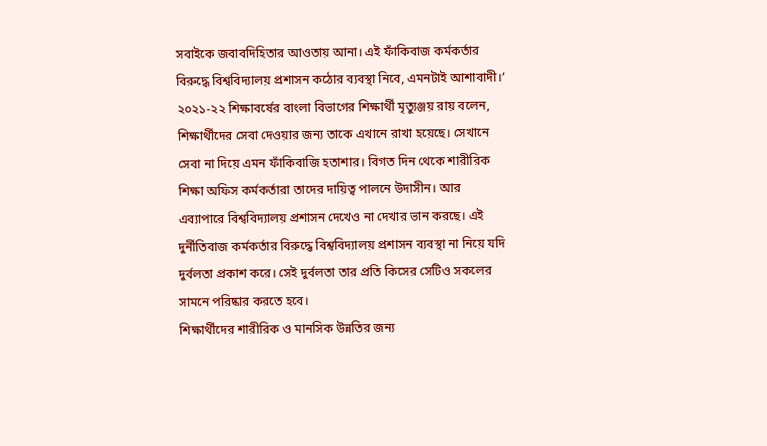সবাইকে জবাবদিহিতার আওতায় আনা। এই ফাঁকিবাজ কর্মকর্তার বিরুদ্ধে বিশ্ববিদ্যালয় প্রশাসন কঠোর ব্যবস্থা নিবে, এমনটাই আশাবাদী।’
২০২১-২২ শিক্ষাবর্ষের বাংলা বিভাগের শিক্ষার্থী মৃত্যুঞ্জয় রায় বলেন, শিক্ষার্থীদের সেবা দেওয়ার জন্য তাকে এখানে রাখা হয়েছে। সেখানে সেবা না দিয়ে এমন ফাঁকিবাজি হতাশার। বিগত দিন থেকে শারীরিক শিক্ষা অফিস কর্মকর্তারা তাদের দায়িত্ব পালনে উদাসীন। আর এব্যাপারে বিশ্ববিদ্যালয় প্রশাসন দেখেও না দেখার ভান করছে। এই দুর্নীতিবাজ কর্মকর্তার বিরুদ্ধে বিশ্ববিদ্যালয় প্রশাসন ব্যবস্থা না নিয়ে যদি দুর্বলতা প্রকাশ করে। সেই দুর্বলতা তার প্রতি কিসের সেটিও সকলের সামনে পরিষ্কার করতে হবে।
শিক্ষার্থীদের শারীরিক ও মানসিক উন্নতির জন্য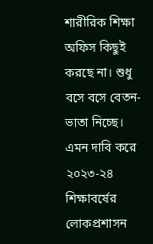শারীরিক শিক্ষা অফিস কিছুই করছে না। শুধু বসে বসে বেতন-ভাতা নিচ্ছে। এমন দাবি করে ২০২৩-২৪ শিক্ষাবর্ষের লোকপ্রশাসন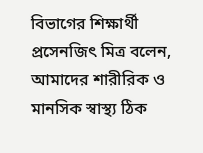বিভাগের শিক্ষার্থী প্রসেনজিৎ মিত্র বলেন, আমাদের শারীরিক ও মানসিক স্বাস্থ্য ঠিক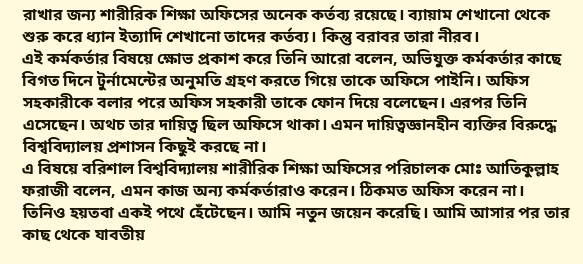রাখার জন্য শারীরিক শিক্ষা অফিসের অনেক কর্তব্য রয়েছে। ব্যায়াম শেখানো থেকে শুরু করে ধ্যান ইত্যাদি শেখানো তাদের কর্তব্য। কিন্তু বরাবর তারা নীরব।
এই কর্মকর্তার বিষয়ে ক্ষোভ প্রকাশ করে তিনি আরো বলেন, অভিযুক্ত কর্মকর্তার কাছে বিগত দিনে টুর্নামেন্টের অনুমতি গ্রহণ করতে গিয়ে তাকে অফিসে পাইনি। অফিস সহকারীকে বলার পরে অফিস সহকারী তাকে ফোন দিয়ে বলেছেন। এরপর তিনি এসেছেন। অথচ তার দায়িত্ব ছিল অফিসে থাকা। এমন দায়িত্বজ্ঞানহীন ব্যক্তির বিরুদ্ধে বিশ্ববিদ্যালয় প্রশাসন কিছুই করছে না।
এ বিষয়ে বরিশাল বিশ্ববিদ্যালয় শারীরিক শিক্ষা অফিসের পরিচালক মোঃ আতিকুল্লাহ ফরাজী বলেন, এমন কাজ অন্য কর্মকর্তারাও করেন। ঠিকমত অফিস করেন না। তিনিও হয়তবা একই পথে হেঁটেছেন। আমি নতুন জয়েন করেছি। আমি আসার পর তার কাছ থেকে যাবতীয়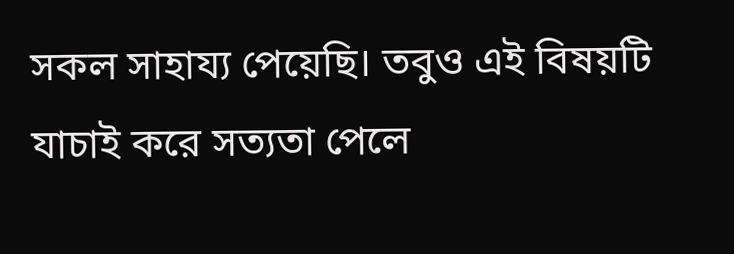সকল সাহায্য পেয়েছি। তবুও এই বিষয়টি যাচাই করে সত্যতা পেলে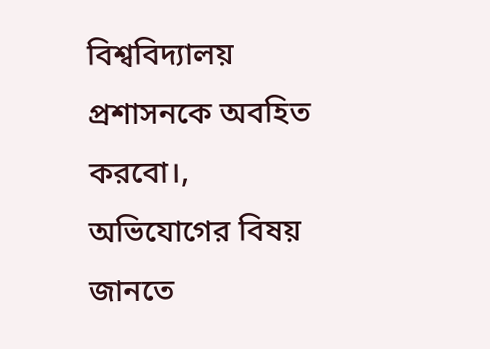বিশ্ববিদ্যালয় প্রশাসনকে অবহিত করবো।,
অভিযোগের বিষয় জানতে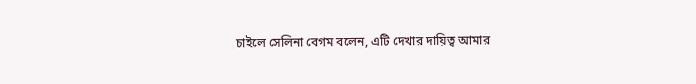চাইলে সেলিনা বেগম বলেন, এটি দেখার দায়িত্ব আমার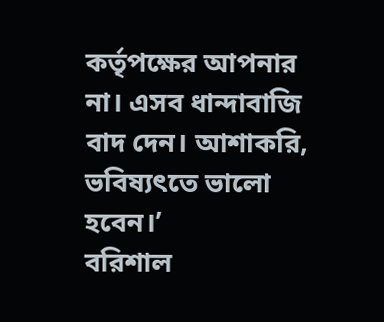কর্তৃপক্ষের আপনার না। এসব ধান্দাবাজি বাদ দেন। আশাকরি, ভবিষ্যৎতে ভালো হবেন।’
বরিশাল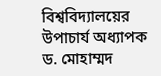বিশ্ববিদ্যালয়ের উপাচার্য অধ্যাপক ড. মোহাম্মদ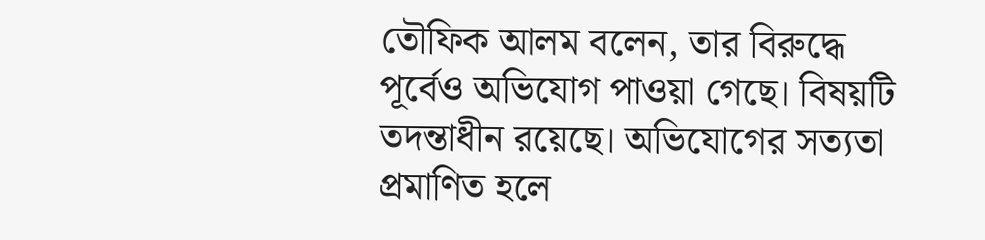তৌফিক আলম বলেন, তার বিরুদ্ধে পূর্বেও অভিযোগ পাওয়া গেছে। বিষয়টি তদন্তাধীন রয়েছে। অভিযোগের সত্যতা প্রমাণিত হলে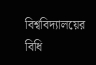বিশ্ববিদ্যালয়ের বিধি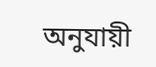অনুযায়ী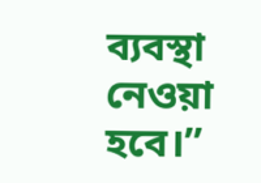ব্যবস্থা নেওয়া হবে।”